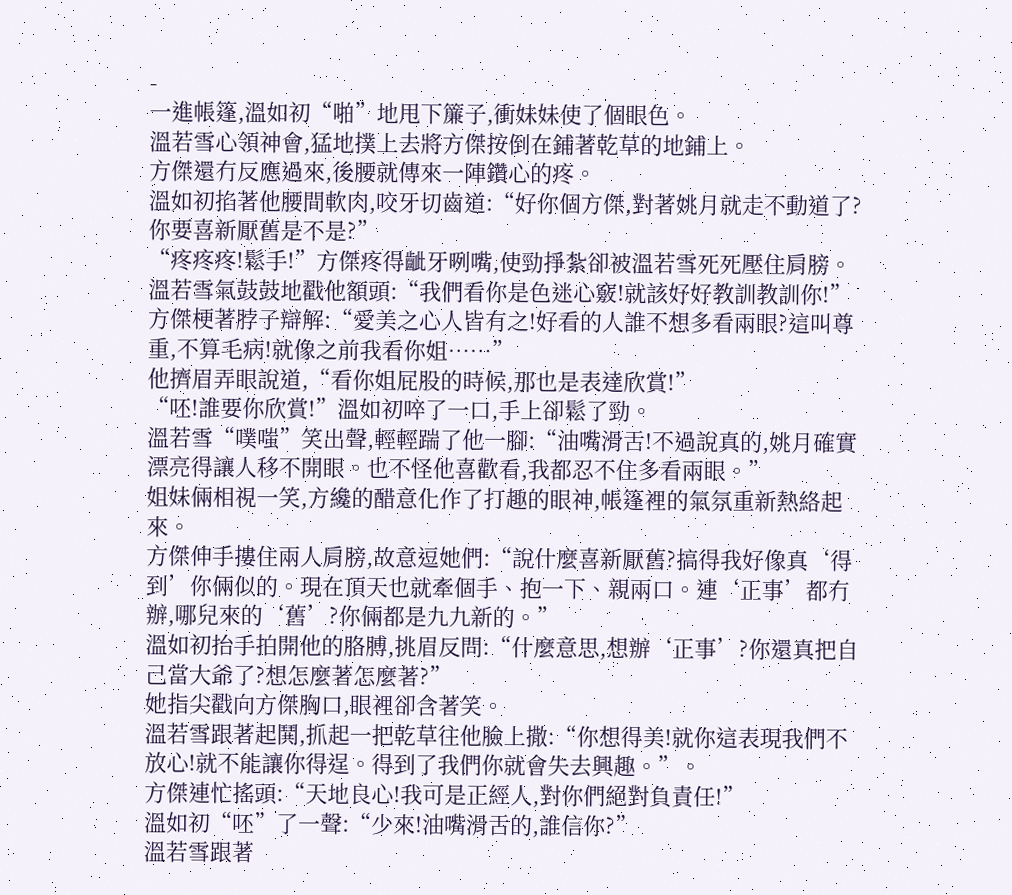-
一進帳篷,溫如初“啪”地甩下簾子,衝妹妹使了個眼色。
溫若雪心領神會,猛地撲上去將方傑按倒在鋪著乾草的地鋪上。
方傑還冇反應過來,後腰就傳來一陣鑽心的疼。
溫如初掐著他腰間軟肉,咬牙切齒道:“好你個方傑,對著姚月就走不動道了?你要喜新厭舊是不是?”
“疼疼疼!鬆手!”方傑疼得齜牙咧嘴,使勁掙紮卻被溫若雪死死壓住肩膀。
溫若雪氣鼓鼓地戳他額頭:“我們看你是色迷心竅!就該好好教訓教訓你!”
方傑梗著脖子辯解:“愛美之心人皆有之!好看的人誰不想多看兩眼?這叫尊重,不算毛病!就像之前我看你姐……”
他擠眉弄眼說道,“看你姐屁股的時候,那也是表達欣賞!”
“呸!誰要你欣賞!”溫如初啐了一口,手上卻鬆了勁。
溫若雪“噗嗤”笑出聲,輕輕踹了他一腳:“油嘴滑舌!不過說真的,姚月確實漂亮得讓人移不開眼。也不怪他喜歡看,我都忍不住多看兩眼。”
姐妹倆相視一笑,方纔的醋意化作了打趣的眼神,帳篷裡的氣氛重新熱絡起來。
方傑伸手摟住兩人肩膀,故意逗她們:“說什麼喜新厭舊?搞得我好像真‘得到’你倆似的。現在頂天也就牽個手、抱一下、親兩口。連‘正事’都冇辦,哪兒來的‘舊’?你倆都是九九新的。”
溫如初抬手拍開他的胳膊,挑眉反問:“什麼意思,想辦‘正事’?你還真把自己當大爺了?想怎麼著怎麼著?”
她指尖戳向方傑胸口,眼裡卻含著笑。
溫若雪跟著起鬨,抓起一把乾草往他臉上撒:“你想得美!就你這表現我們不放心!就不能讓你得逞。得到了我們你就會失去興趣。”。
方傑連忙搖頭:“天地良心!我可是正經人,對你們絕對負責任!”
溫如初“呸”了一聲:“少來!油嘴滑舌的,誰信你?”
溫若雪跟著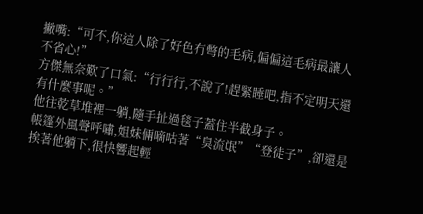撇嘴:“可不,你這人除了好色冇彆的毛病,偏偏這毛病最讓人不省心!”
方傑無奈歎了口氣:“行行行,不說了!趕緊睡吧,指不定明天還有什麼事呢。”
他往乾草堆裡一躺,隨手扯過毯子蓋住半截身子。
帳篷外風聲呼嘯,姐妹倆嘀咕著“臭流氓”“登徒子”,卻還是挨著他躺下,很快響起輕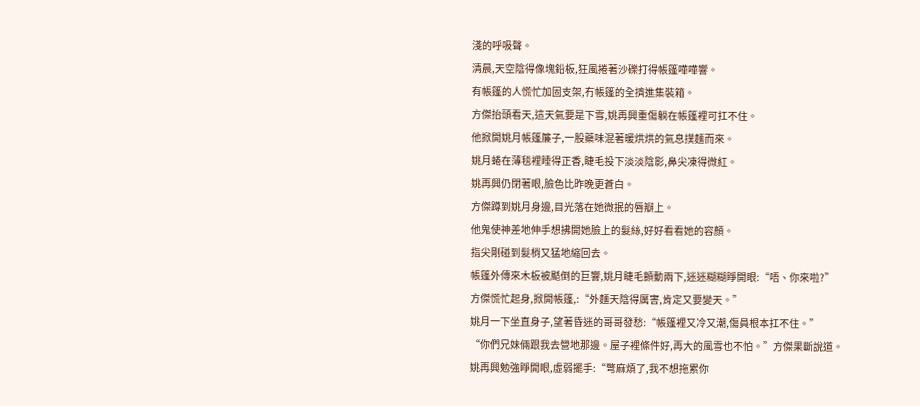淺的呼吸聲。
清晨,天空陰得像塊鉛板,狂風捲著沙礫打得帳篷嘩嘩響。
有帳篷的人慌忙加固支架,冇帳篷的全擠進集裝箱。
方傑抬頭看天,這天氣要是下雪,姚再興重傷躺在帳篷裡可扛不住。
他掀開姚月帳篷簾子,一股藥味混著暖烘烘的氣息撲麵而來。
姚月蜷在薄毯裡睡得正香,睫毛投下淡淡陰影,鼻尖凍得微紅。
姚再興仍閉著眼,臉色比昨晚更蒼白。
方傑蹲到姚月身邊,目光落在她微抿的唇瓣上。
他鬼使神差地伸手想拂開她臉上的髮絲,好好看看她的容顏。
指尖剛碰到髮梢又猛地縮回去。
帳篷外傳來木板被颳倒的巨響,姚月睫毛顫動兩下,迷迷糊糊睜開眼:“唔、你來啦?”
方傑慌忙起身,掀開帳篷,:“外麵天陰得厲害,肯定又要變天。”
姚月一下坐直身子,望著昏迷的哥哥發愁:“帳篷裡又冷又潮,傷員根本扛不住。”
“你們兄妹倆跟我去營地那邊。屋子裡條件好,再大的風雪也不怕。”方傑果斷說道。
姚再興勉強睜開眼,虛弱擺手:“彆麻煩了,我不想拖累你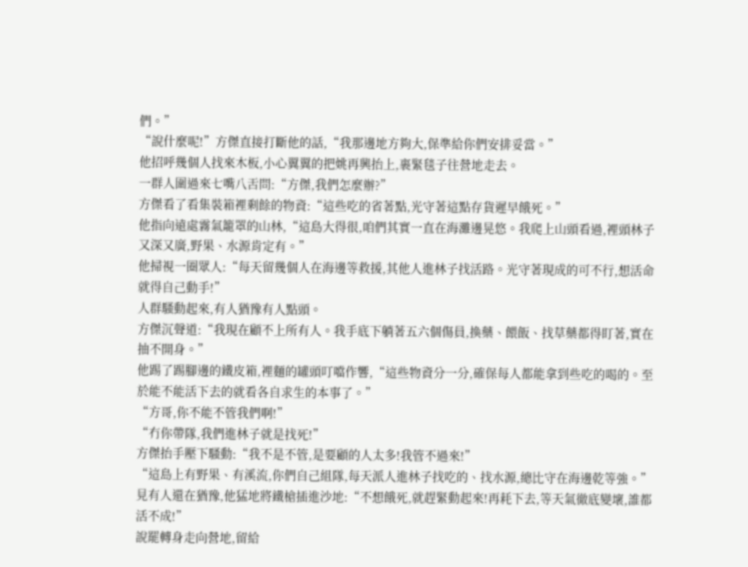們。”
“說什麼呢!”方傑直接打斷他的話,“我那邊地方夠大,保準給你們安排妥當。”
他招呼幾個人找來木板,小心翼翼的把姚再興抬上,裹緊毯子往營地走去。
一群人圍過來七嘴八舌問:“方傑,我們怎麼辦?”
方傑看了看集裝箱裡剩餘的物資:“這些吃的省著點,光守著這點存貨遲早餓死。”
他指向遠處霧氣籠罩的山林,“這島大得很,咱們其實一直在海灘邊晃悠。我爬上山頭看過,裡頭林子又深又廣,野果、水源肯定有。”
他掃視一圈眾人:“每天留幾個人在海邊等救援,其他人進林子找活路。光守著現成的可不行,想活命就得自己動手!”
人群騷動起來,有人猶豫有人點頭。
方傑沉聲道:“我現在顧不上所有人。我手底下躺著五六個傷員,換藥、餵飯、找草藥都得盯著,實在抽不開身。”
他踢了踢腳邊的鐵皮箱,裡麵的罐頭叮噹作響,“這些物資分一分,確保每人都能拿到些吃的喝的。至於能不能活下去的就看各自求生的本事了。”
“方哥,你不能不管我們啊!”
“冇你帶隊,我們進林子就是找死!”
方傑抬手壓下騷動:“我不是不管,是要顧的人太多!我管不過來!”
“這島上有野果、有溪流,你們自己組隊,每天派人進林子找吃的、找水源,總比守在海邊乾等強。”
見有人還在猶豫,他猛地將鐵槍插進沙地:“不想餓死,就趕緊動起來!再耗下去,等天氣徹底變壞,誰都活不成!”
說罷轉身走向營地,留給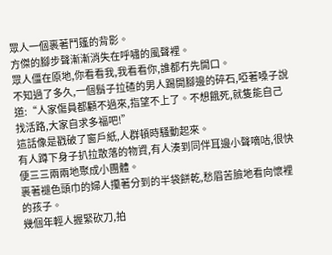眾人一個裹著鬥篷的背影。
方傑的腳步聲漸漸消失在呼嘯的風聲裡。
眾人僵在原地,你看看我,我看看你,誰都冇先開口。
不知過了多久,一個鬍子拉碴的男人踢開腳邊的碎石,啞著嗓子說道:“人家傷員都顧不過來,指望不上了。不想餓死,就隻能自己找活路,大家自求多福吧!”
這話像是戳破了窗戶紙,人群頓時騷動起來。
有人蹲下身子扒拉散落的物資,有人湊到同伴耳邊小聲嘀咕,很快便三三兩兩地聚成小團體。
裹著褪色頭巾的婦人攥著分到的半袋餅乾,愁眉苦臉地看向懷裡的孩子。
幾個年輕人握緊砍刀,拍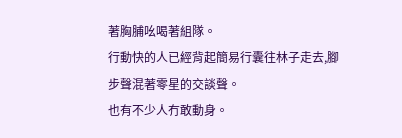著胸脯吆喝著組隊。
行動快的人已經背起簡易行囊往林子走去,腳步聲混著零星的交談聲。
也有不少人冇敢動身。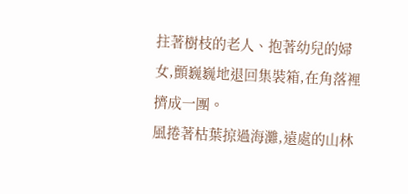拄著樹枝的老人、抱著幼兒的婦女,顫巍巍地退回集裝箱,在角落裡擠成一團。
風捲著枯葉掠過海灘,遠處的山林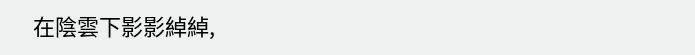在陰雲下影影綽綽,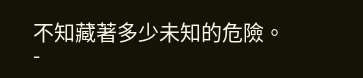不知藏著多少未知的危險。
-